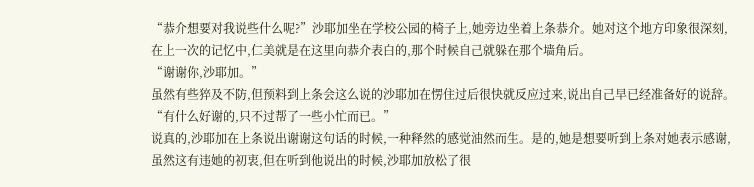“恭介想要对我说些什么呢?”沙耶加坐在学校公园的椅子上,她旁边坐着上条恭介。她对这个地方印象很深刻,在上一次的记忆中,仁美就是在这里向恭介表白的,那个时候自己就躲在那个墙角后。
“谢谢你,沙耶加。”
虽然有些猝及不防,但预料到上条会这么说的沙耶加在愣住过后很快就反应过来,说出自己早已经准备好的说辞。
“有什么好谢的,只不过帮了一些小忙而已。”
说真的,沙耶加在上条说出谢谢这句话的时候,一种释然的感觉油然而生。是的,她是想要听到上条对她表示感谢,虽然这有违她的初衷,但在听到他说出的时候,沙耶加放松了很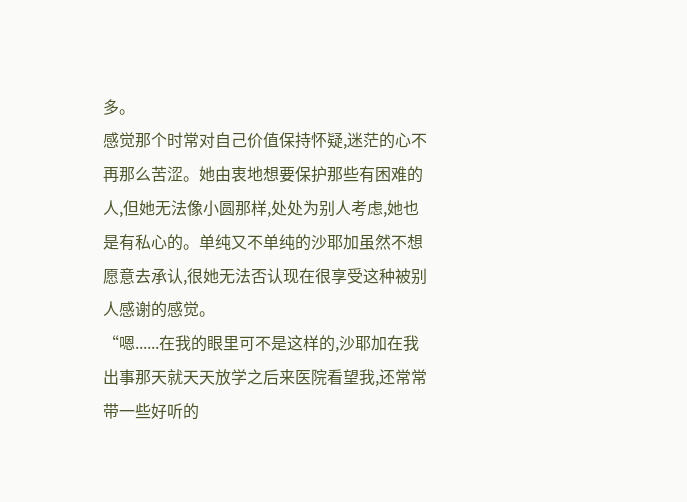多。
感觉那个时常对自己价值保持怀疑,迷茫的心不再那么苦涩。她由衷地想要保护那些有困难的人,但她无法像小圆那样,处处为别人考虑,她也是有私心的。单纯又不单纯的沙耶加虽然不想愿意去承认,很她无法否认现在很享受这种被别人感谢的感觉。
“嗯......在我的眼里可不是这样的,沙耶加在我出事那天就天天放学之后来医院看望我,还常常带一些好听的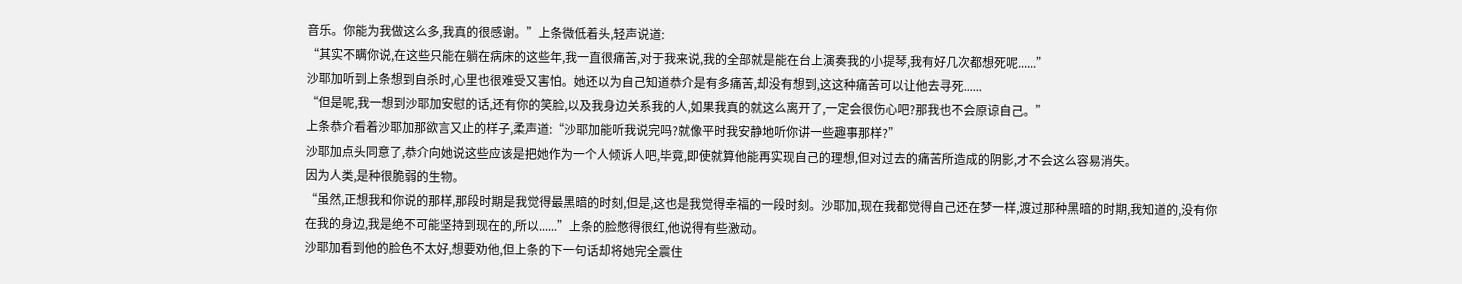音乐。你能为我做这么多,我真的很感谢。”上条微低着头,轻声说道:
“其实不瞒你说,在这些只能在躺在病床的这些年,我一直很痛苦,对于我来说,我的全部就是能在台上演奏我的小提琴,我有好几次都想死呢......”
沙耶加听到上条想到自杀时,心里也很难受又害怕。她还以为自己知道恭介是有多痛苦,却没有想到,这这种痛苦可以让他去寻死......
“但是呢,我一想到沙耶加安慰的话,还有你的笑脸,以及我身边关系我的人,如果我真的就这么离开了,一定会很伤心吧?那我也不会原谅自己。”
上条恭介看着沙耶加那欲言又止的样子,柔声道:“沙耶加能听我说完吗?就像平时我安静地听你讲一些趣事那样?”
沙耶加点头同意了,恭介向她说这些应该是把她作为一个人倾诉人吧,毕竟,即使就算他能再实现自己的理想,但对过去的痛苦所造成的阴影,才不会这么容易消失。
因为人类,是种很脆弱的生物。
“虽然,正想我和你说的那样,那段时期是我觉得最黑暗的时刻,但是,这也是我觉得幸福的一段时刻。沙耶加,现在我都觉得自己还在梦一样,渡过那种黑暗的时期,我知道的,没有你在我的身边,我是绝不可能坚持到现在的,所以......”上条的脸憋得很红,他说得有些激动。
沙耶加看到他的脸色不太好,想要劝他,但上条的下一句话却将她完全震住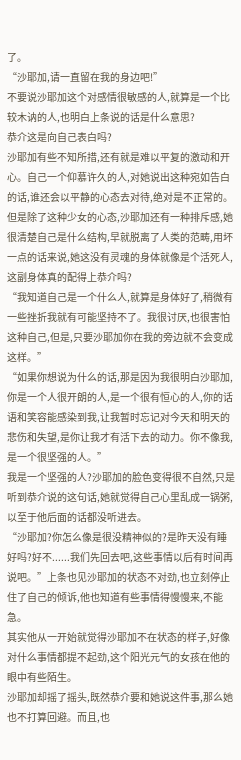了。
“沙耶加,请一直留在我的身边吧!”
不要说沙耶加这个对感情很敏感的人,就算是一个比较木讷的人,也明白上条说的话是什么意思?
恭介这是向自己表白吗?
沙耶加有些不知所措,还有就是难以平复的激动和开心。自己一个仰慕许久的人,对她说出这种宛如告白的话,谁还会以平静的心态去对待,绝对是不正常的。
但是除了这种少女的心态,沙耶加还有一种排斥感,她很清楚自己是什么结构,早就脱离了人类的范畴,用坏一点的话来说,她这没有灵魂的身体就像是个活死人,这副身体真的配得上恭介吗?
“我知道自己是一个什么人,就算是身体好了,稍微有一些挫折我就有可能坚持不了。我很讨厌,也很害怕这种自己,但是,只要沙耶加你在我的旁边就不会变成这样。”
“如果你想说为什么的话,那是因为我很明白沙耶加,你是一个人很开朗的人,是一个很有恒心的人,你的话语和笑容能感染到我,让我暂时忘记对今天和明天的悲伤和失望,是你让我才有活下去的动力。你不像我,是一个很坚强的人。”
我是一个坚强的人?沙耶加的脸色变得很不自然,只是听到恭介说的这句话,她就觉得自己心里乱成一锅粥,以至于他后面的话都没听进去。
“沙耶加?你怎么像是很没精神似的?是昨天没有睡好吗?好不......我们先回去吧,这些事情以后有时间再说吧。”上条也见沙耶加的状态不对劲,也立刻停止住了自己的倾诉,他也知道有些事情得慢慢来,不能急。
其实他从一开始就觉得沙耶加不在状态的样子,好像对什么事情都提不起劲,这个阳光元气的女孩在他的眼中有些陌生。
沙耶加却摇了摇头,既然恭介要和她说这件事,那么她也不打算回避。而且,也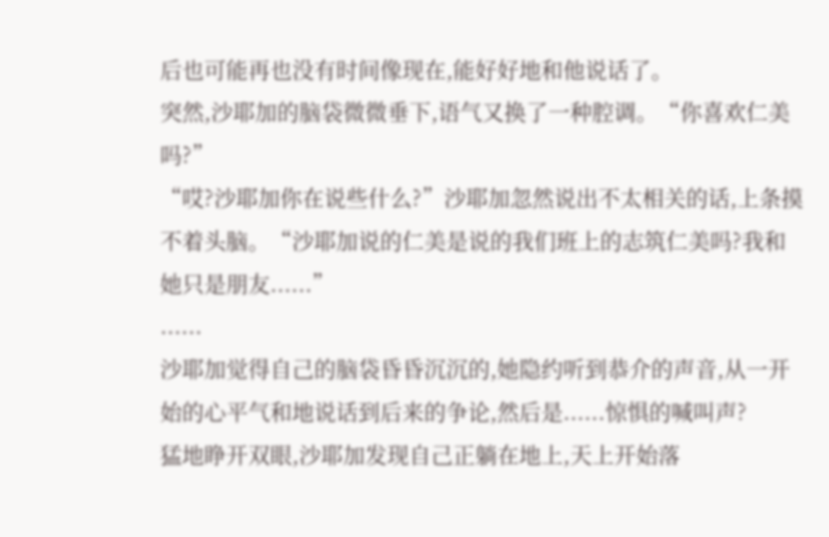后也可能再也没有时间像现在,能好好地和他说话了。
突然,沙耶加的脑袋微微垂下,语气又换了一种腔调。“你喜欢仁美吗?”
“哎?沙耶加你在说些什么?”沙耶加忽然说出不太相关的话,上条摸不着头脑。“沙耶加说的仁美是说的我们班上的志筑仁美吗?我和她只是朋友......”
......
沙耶加觉得自己的脑袋昏昏沉沉的,她隐约听到恭介的声音,从一开始的心平气和地说话到后来的争论,然后是......惊惧的喊叫声?
猛地睁开双眼,沙耶加发现自己正躺在地上,天上开始落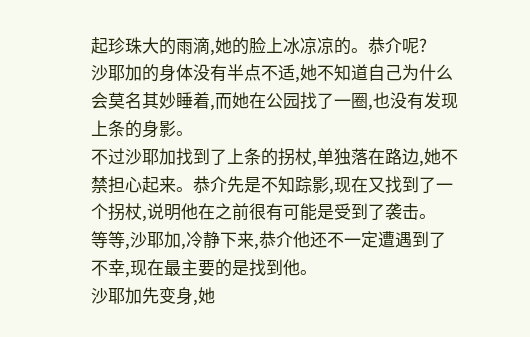起珍珠大的雨滴,她的脸上冰凉凉的。恭介呢?
沙耶加的身体没有半点不适,她不知道自己为什么会莫名其妙睡着,而她在公园找了一圈,也没有发现上条的身影。
不过沙耶加找到了上条的拐杖,单独落在路边,她不禁担心起来。恭介先是不知踪影,现在又找到了一个拐杖,说明他在之前很有可能是受到了袭击。
等等,沙耶加,冷静下来,恭介他还不一定遭遇到了不幸,现在最主要的是找到他。
沙耶加先变身,她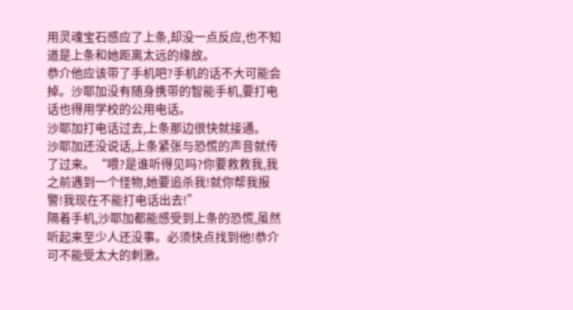用灵魂宝石感应了上条,却没一点反应,也不知道是上条和她距离太远的缘故。
恭介他应该带了手机吧?手机的话不大可能会掉。沙耶加没有随身携带的智能手机,要打电话也得用学校的公用电话。
沙耶加打电话过去,上条那边很快就接通。
沙耶加还没说话,上条紧张与恐慌的声音就传了过来。“喂?是谁听得见吗?你要救救我,我之前遇到一个怪物,她要追杀我!就你帮我报警!我现在不能打电话出去!”
隔着手机,沙耶加都能感受到上条的恐慌,虽然听起来至少人还没事。必须快点找到他!恭介可不能受太大的刺激。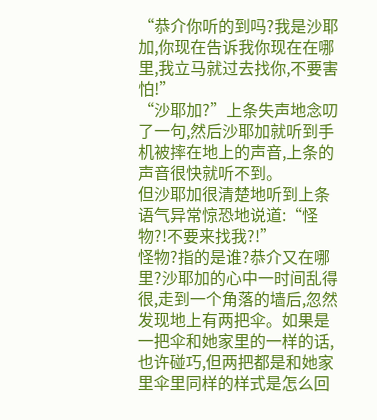“恭介你听的到吗?我是沙耶加,你现在告诉我你现在在哪里,我立马就过去找你,不要害怕!”
“沙耶加?”上条失声地念叨了一句,然后沙耶加就听到手机被摔在地上的声音,上条的声音很快就听不到。
但沙耶加很清楚地听到上条语气异常惊恐地说道:“怪物?!不要来找我?!”
怪物?指的是谁?恭介又在哪里?沙耶加的心中一时间乱得很,走到一个角落的墙后,忽然发现地上有两把伞。如果是一把伞和她家里的一样的话,也许碰巧,但两把都是和她家里伞里同样的样式是怎么回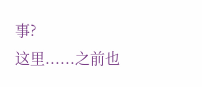事?
这里......之前也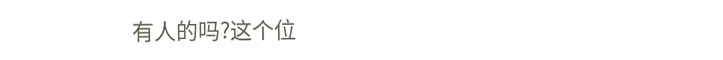有人的吗?这个位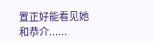置正好能看见她和恭介......